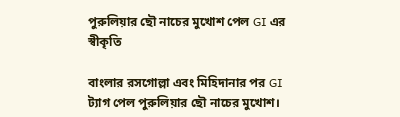পুরুলিয়ার ছৌ নাচের মুখোশ পেল GI এর স্বীকৃতি

বাংলার রসগোল্লা এবং মিহিদানার পর GI ট্যাগ পেল পুরুলিয়ার ছৌ নাচের মুখোশ।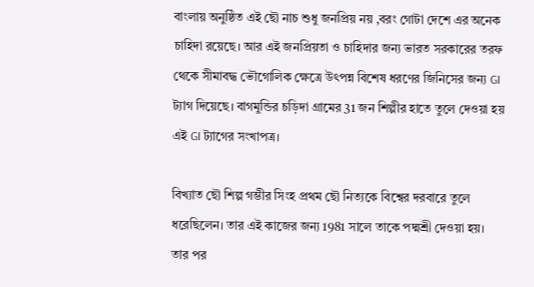বাংলায় অনুষ্ঠিত এই ছৌ নাচ শুধু জনপ্রিয় নয় ,বরং গোটা দেশে এর অনেক চাহিদা রয়েছে। আর এই জনপ্রিয়তা ও চাহিদার জন্য ভারত সরকারের তরফ থেকে সীমাবদ্ধ ভৌগোলিক ক্ষেত্রে উৎপন্ন বিশেষ ধরণের জিনিসের জন্য GI ট্যাগ দিয়েছে। বাগমুন্ডির চড়িদা গ্রামের 31 জন শিল্পীর হাতে তুলে দেওয়া হয় এই GI ট্যাগের সংখাপত্র।

বিখ্যাত ছৌ শিল্প গম্ভীর সিংহ প্রথম ছৌ নিত্যকে বিশ্বের দরবারে তুলে ধরেছিলেন। তার এই কাজের জন্য 1981 সালে তাকে পদ্মশ্রী দেওয়া হয়। তার পর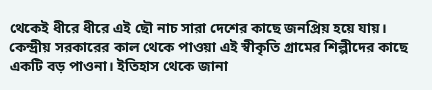থেকেই ধীরে ধীরে এই ছৌ নাচ সারা দেশের কাছে জনপ্রিয় হয়ে যায়। কেন্দ্রীয় সরকারের কাল থেকে পাওয়া এই স্বীকৃতি গ্রামের শিল্পীদের কাছে একটি বড় পাওনা। ইতিহাস থেকে জানা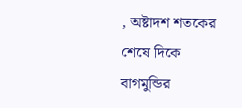, অষ্টাদশ শতকের শেষে দিকে বাগমুন্ডির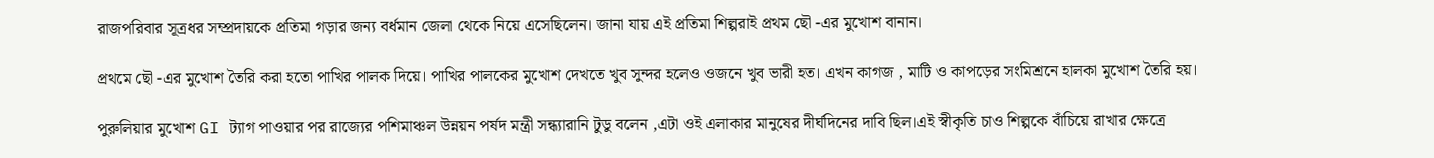রাজপরিবার সূত্রধর সম্প্রদায়কে প্রতিমা গড়ার জন্য বর্ধমান জেলা থেকে নিয়ে এসেছিলেন। জানা যায় এই প্রতিমা শিল্পরাই প্রথম ছৌ -এর মুখোশ বানান।

প্রথমে ছৌ -এর মুখোশ তৈরি করা হতো পাখির পালক দিয়ে। পাখির পালকের মুখোশ দেখতে খুব সুন্দর হলেও ওজনে খুব ভারী হত। এখন কাগজ , মাটি ও কাপড়ের সংমিশ্রনে হালকা মুখোশ তৈরি হয়।

পুরুলিয়ার মুখোশ GI ট্যাগ পাওয়ার পর রাজ্যের পশিমাঞ্চল উন্নয়ন পর্ষদ মন্ত্রী সন্ধ্যারানি টুডু বলেন ,এটা ওই এলাকার মানুষের দীর্ঘদিনের দাবি ছিল।এই স্বীকৃতি চাও শিল্পকে বাঁচিয়ে রাখার ক্ষেত্রে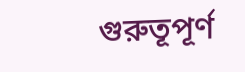গুরুতূপূর্ণ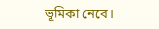ভূমিকা নেবে।